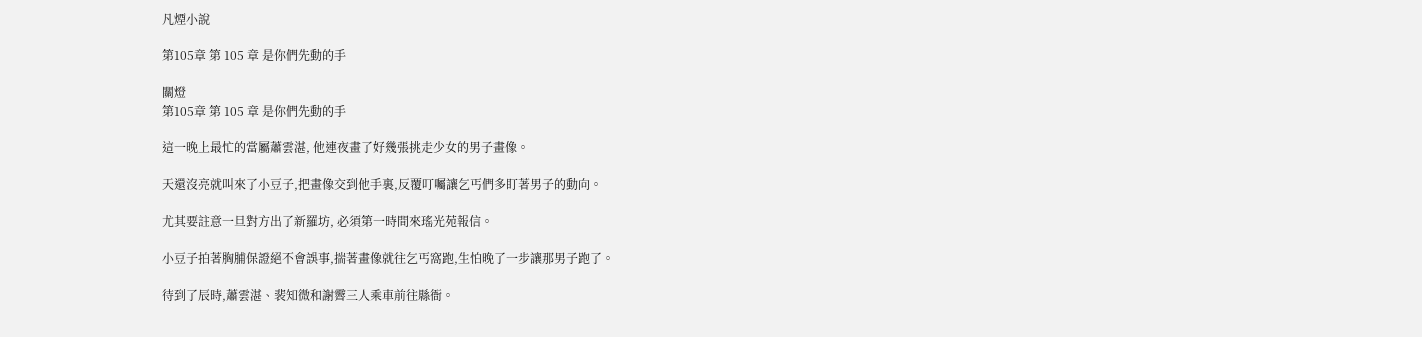凡煙小說

第105章 第 105 章 是你們先動的手

關燈
第105章 第 105 章 是你們先動的手

這一晚上最忙的當屬蕭雲湛, 他連夜畫了好幾張挑走少女的男子畫像。

天還沒亮就叫來了小豆子,把畫像交到他手裏,反覆叮囑讓乞丐們多盯著男子的動向。

尤其要註意一旦對方出了新羅坊, 必須第一時間來瑤光苑報信。

小豆子拍著胸脯保證絕不會誤事,揣著畫像就往乞丐窩跑,生怕晚了一步讓那男子跑了。

待到了辰時,蕭雲湛、裴知微和謝霽三人乘車前往縣衙。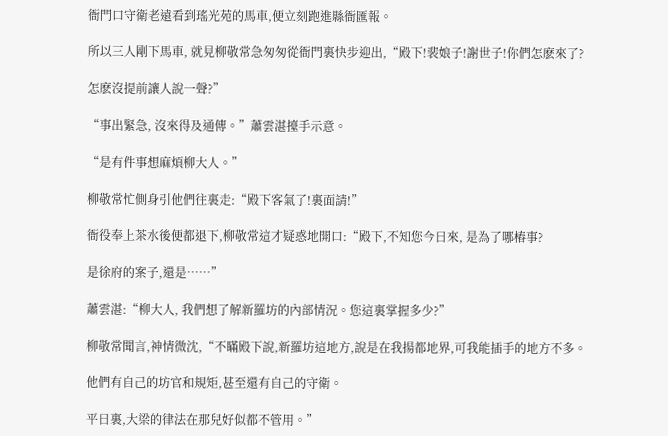衙門口守衛老遠看到瑤光苑的馬車,便立刻跑進縣衙匯報。

所以三人剛下馬車, 就見柳敬常急匆匆從衙門裏快步迎出,“殿下!裴娘子!謝世子!你們怎麽來了?

怎麽沒提前讓人說一聲?”

“事出緊急, 沒來得及通傳。”蕭雲湛擡手示意。

“是有件事想麻煩柳大人。”

柳敬常忙側身引他們往裏走:“殿下客氣了!裏面請!”

衙役奉上茶水後便都退下,柳敬常這才疑惑地開口:“殿下,不知您今日來, 是為了哪樁事?

是徐府的案子,還是……”

蕭雲湛:“柳大人, 我們想了解新羅坊的內部情況。您這裏掌握多少?”

柳敬常聞言,神情微沈,“不瞞殿下說,新羅坊這地方,說是在我揚都地界,可我能插手的地方不多。

他們有自己的坊官和規矩,甚至還有自己的守衛。

平日裏,大梁的律法在那兒好似都不管用。”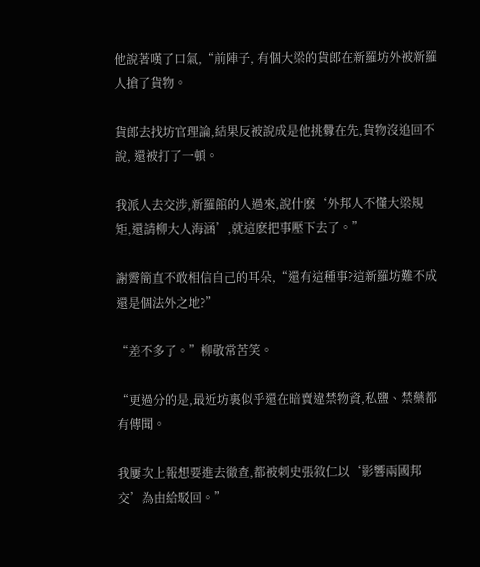他說著嘆了口氣,“前陣子, 有個大梁的貨郎在新羅坊外被新羅人搶了貨物。

貨郎去找坊官理論,結果反被說成是他挑釁在先,貨物沒追回不說, 還被打了一頓。

我派人去交涉,新羅館的人過來,說什麽‘外邦人不懂大梁規矩,還請柳大人海涵’,就這麽把事壓下去了。”

謝霽簡直不敢相信自己的耳朵,“還有這種事?這新羅坊難不成還是個法外之地?”

“差不多了。”柳敬常苦笑。

“更過分的是,最近坊裏似乎還在暗賣違禁物資,私鹽、禁藥都有傳聞。

我屢次上報想要進去徹查,都被刺史張敘仁以‘影響兩國邦交’為由給駁回。”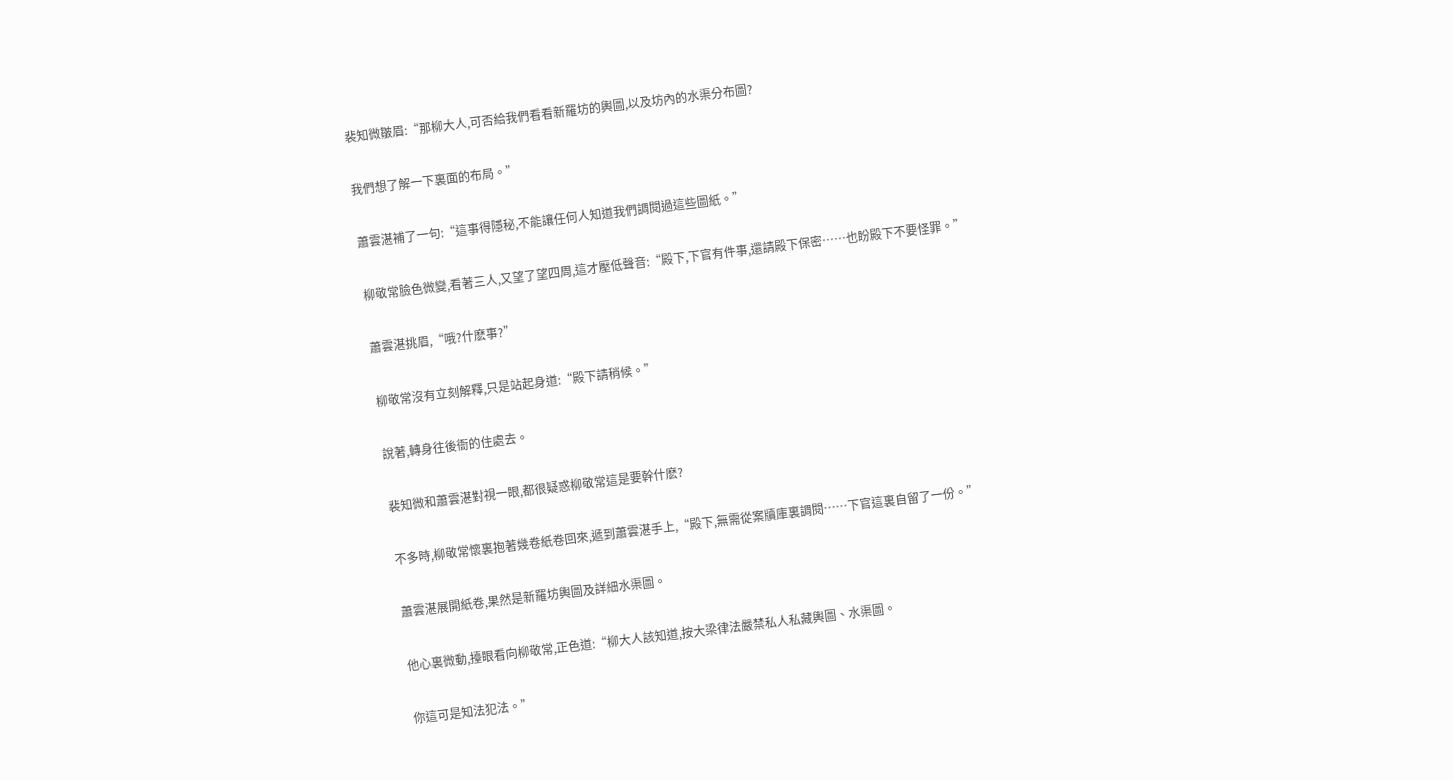裴知微皺眉:“那柳大人,可否給我們看看新羅坊的輿圖,以及坊內的水渠分布圖?

我們想了解一下裏面的布局。”

蕭雲湛補了一句:“這事得隱秘,不能讓任何人知道我們調閱過這些圖紙。”

柳敬常臉色微變,看著三人,又望了望四周,這才壓低聲音:“殿下,下官有件事,還請殿下保密……也盼殿下不要怪罪。”

蕭雲湛挑眉,“哦?什麽事?”

柳敬常沒有立刻解釋,只是站起身道:“殿下請稍候。”

說著,轉身往後衙的住處去。

裴知微和蕭雲湛對視一眼,都很疑惑柳敬常這是要幹什麽?

不多時,柳敬常懷裏抱著幾卷紙卷回來,遞到蕭雲湛手上,“殿下,無需從案牘庫裏調閱……下官這裏自留了一份。”

蕭雲湛展開紙卷,果然是新羅坊輿圖及詳細水渠圖。

他心裏微動,擡眼看向柳敬常,正色道:“柳大人該知道,按大梁律法嚴禁私人私藏輿圖、水渠圖。

你這可是知法犯法。”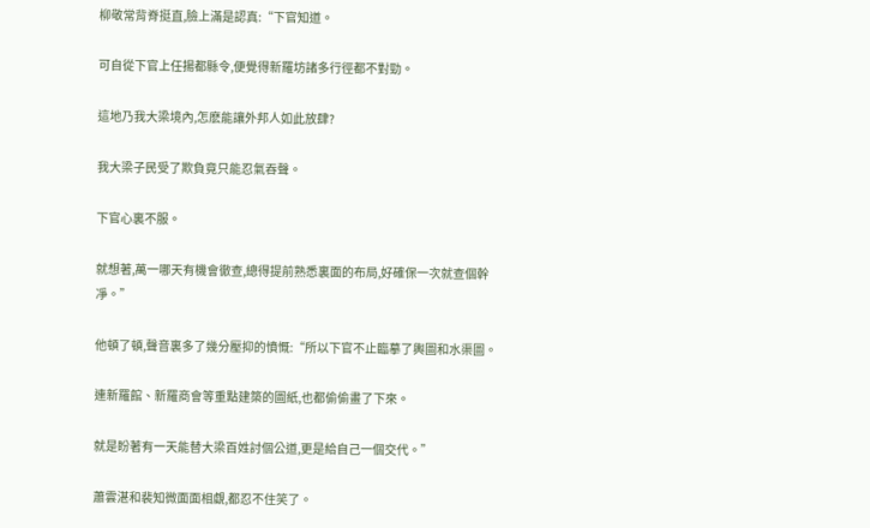柳敬常背脊挺直,臉上滿是認真:“下官知道。

可自從下官上任揚都縣令,便覺得新羅坊諸多行徑都不對勁。

這地乃我大梁境內,怎麽能讓外邦人如此放肆?

我大梁子民受了欺負竟只能忍氣吞聲。

下官心裏不服。

就想著,萬一哪天有機會徹查,總得提前熟悉裏面的布局,好確保一次就查個幹凈。”

他頓了頓,聲音裏多了幾分壓抑的憤慨:“所以下官不止臨摹了輿圖和水渠圖。

連新羅館、新羅商會等重點建築的圖紙,也都偷偷畫了下來。

就是盼著有一天能替大梁百姓討個公道,更是給自己一個交代。”

蕭雲湛和裴知微面面相覷,都忍不住笑了。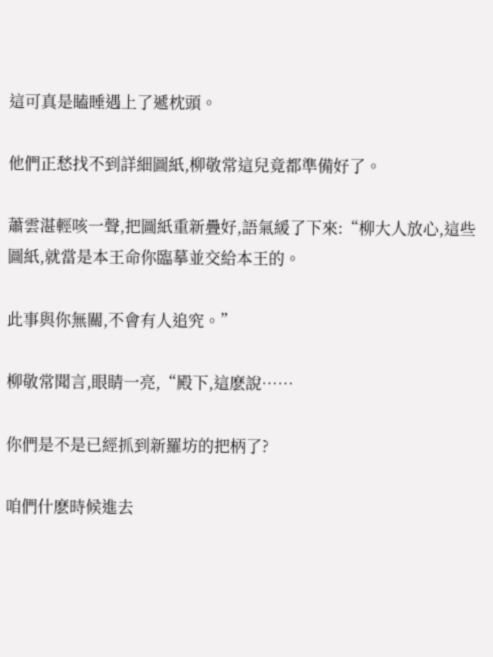這可真是瞌睡遇上了遞枕頭。

他們正愁找不到詳細圖紙,柳敬常這兒竟都準備好了。

蕭雲湛輕咳一聲,把圖紙重新疊好,語氣緩了下來:“柳大人放心,這些圖紙,就當是本王命你臨摹並交給本王的。

此事與你無關,不會有人追究。”

柳敬常聞言,眼睛一亮,“殿下,這麽說……

你們是不是已經抓到新羅坊的把柄了?

咱們什麽時候進去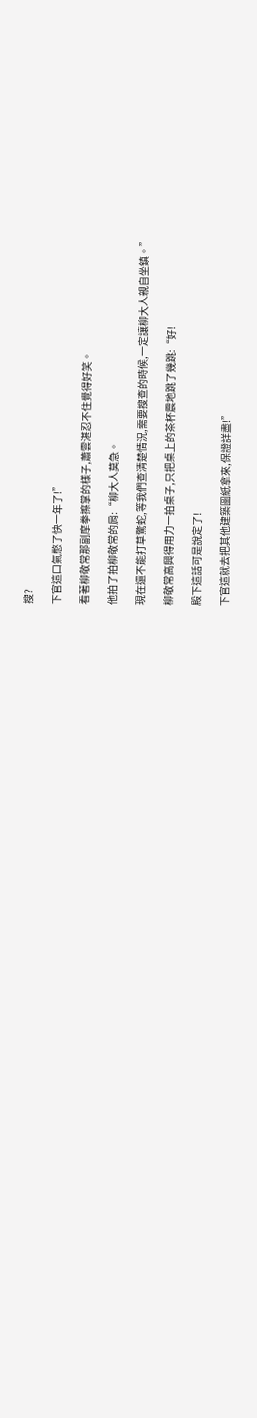搜?

下官這口氣憋了快一年了!”

看著柳敬常那副摩拳擦掌的樣子,蕭雲湛忍不住覺得好笑。

他拍了拍柳敬常的肩:“柳大人莫急。

現在還不能打草驚蛇,等我們查清楚情況,需要搜查的時候,一定讓柳大人親自坐鎮。”

柳敬常高興得用力一拍桌子,只把桌上的茶杯震地跳了幾跳:“好!

殿下這話可是說定了!

下官這就去把其他建築圖紙拿來,保證詳盡!”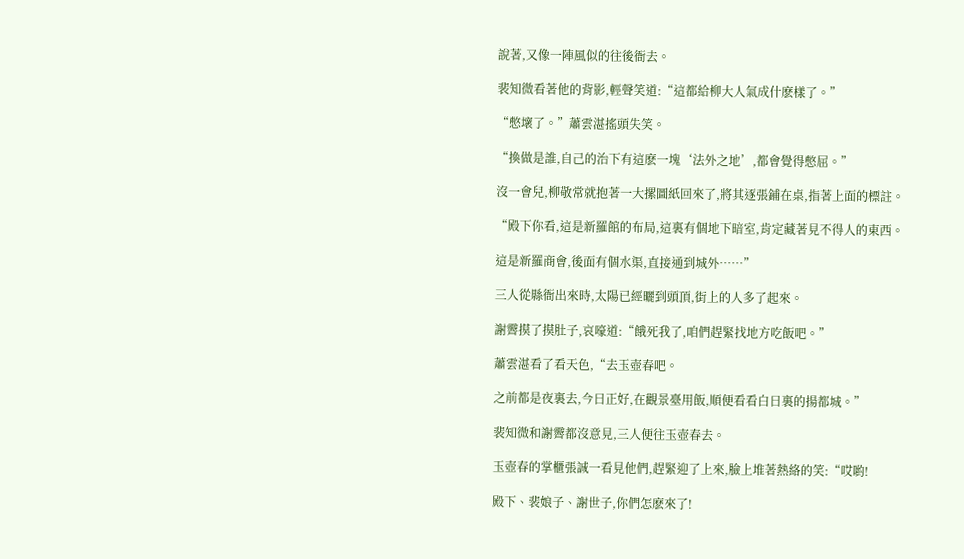說著,又像一陣風似的往後衙去。

裴知微看著他的背影,輕聲笑道:“這都給柳大人氣成什麽樣了。”

“憋壞了。”蕭雲湛搖頭失笑。

“換做是誰,自己的治下有這麽一塊‘法外之地’,都會覺得憋屈。”

沒一會兒,柳敬常就抱著一大摞圖紙回來了,將其逐張鋪在桌,指著上面的標註。

“殿下你看,這是新羅館的布局,這裏有個地下暗室,肯定藏著見不得人的東西。

這是新羅商會,後面有個水渠,直接通到城外……”

三人從縣衙出來時,太陽已經曬到頭頂,街上的人多了起來。

謝霽摸了摸肚子,哀嚎道:“餓死我了,咱們趕緊找地方吃飯吧。”

蕭雲湛看了看天色,“去玉壺春吧。

之前都是夜裏去,今日正好,在觀景臺用飯,順便看看白日裏的揚都城。”

裴知微和謝霽都沒意見,三人便往玉壺春去。

玉壺春的掌櫃張誠一看見他們,趕緊迎了上來,臉上堆著熱絡的笑:“哎喲!

殿下、裴娘子、謝世子,你們怎麽來了!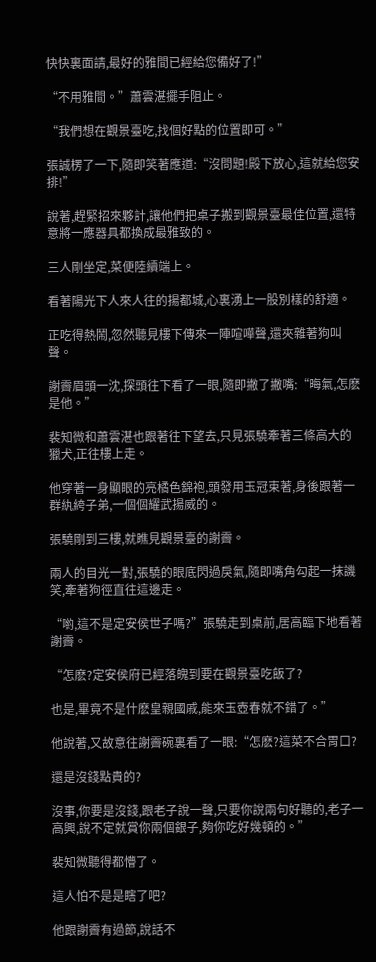快快裏面請,最好的雅間已經給您備好了!”

“不用雅間。”蕭雲湛擺手阻止。

“我們想在觀景臺吃,找個好點的位置即可。”

張誠楞了一下,隨即笑著應道:“沒問題!殿下放心,這就給您安排!”

說著,趕緊招來夥計,讓他們把桌子搬到觀景臺最佳位置,還特意將一應器具都換成最雅致的。

三人剛坐定,菜便陸續端上。

看著陽光下人來人往的揚都城,心裏湧上一股別樣的舒適。

正吃得熱鬧,忽然聽見樓下傳來一陣喧嘩聲,還夾雜著狗叫聲。

謝霽眉頭一沈,探頭往下看了一眼,隨即撇了撇嘴:“晦氣,怎麽是他。”

裴知微和蕭雲湛也跟著往下望去,只見張驍牽著三條高大的獵犬,正往樓上走。

他穿著一身顯眼的亮橘色錦袍,頭發用玉冠束著,身後跟著一群紈絝子弟,一個個耀武揚威的。

張驍剛到三樓,就瞧見觀景臺的謝霽。

兩人的目光一對,張驍的眼底閃過戾氣,隨即嘴角勾起一抹譏笑,牽著狗徑直往這邊走。

“喲,這不是定安侯世子嗎?”張驍走到桌前,居高臨下地看著謝霽。

“怎麽?定安侯府已經落魄到要在觀景臺吃飯了?

也是,畢竟不是什麽皇親國戚,能來玉壺春就不錯了。”

他說著,又故意往謝霽碗裏看了一眼:“怎麽?這菜不合胃口?

還是沒錢點貴的?

沒事,你要是沒錢,跟老子說一聲,只要你說兩句好聽的,老子一高興,說不定就賞你兩個銀子,夠你吃好幾頓的。”

裴知微聽得都懵了。

這人怕不是是瞎了吧?

他跟謝霽有過節,說話不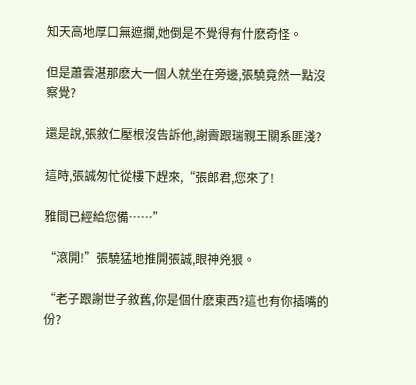知天高地厚口無遮攔,她倒是不覺得有什麽奇怪。

但是蕭雲湛那麽大一個人就坐在旁邊,張驍竟然一點沒察覺?

還是說,張敘仁壓根沒告訴他,謝霽跟瑞親王關系匪淺?

這時,張誠匆忙從樓下趕來,“張郎君,您來了!

雅間已經給您備……”

“滾開!”張驍猛地推開張誠,眼神兇狠。

“老子跟謝世子敘舊,你是個什麽東西?這也有你插嘴的份?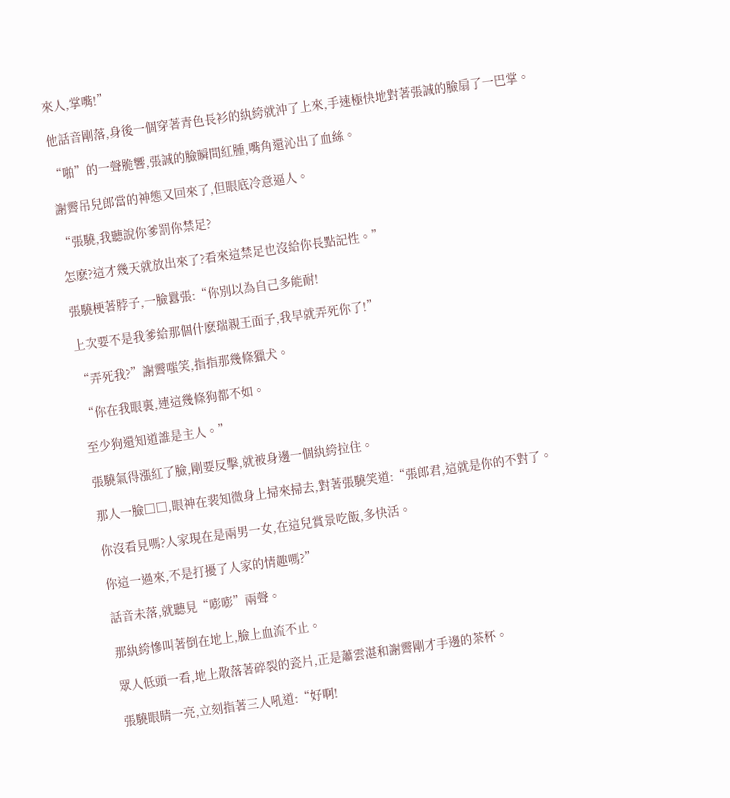來人,掌嘴!”

他話音剛落,身後一個穿著青色長衫的紈絝就沖了上來,手速極快地對著張誠的臉扇了一巴掌。

“啪”的一聲脆響,張誠的臉瞬間紅腫,嘴角還沁出了血絲。

謝霽吊兒郎當的神態又回來了,但眼底冷意逼人。

“張驍,我聽說你爹罰你禁足?

怎麽?這才幾天就放出來了?看來這禁足也沒給你長點記性。”

張驍梗著脖子,一臉囂張:“你別以為自己多能耐!

上次要不是我爹給那個什麽瑞親王面子,我早就弄死你了!”

“弄死我?”謝霽嗤笑,指指那幾條獵犬。

“你在我眼裏,連這幾條狗都不如。

至少狗還知道誰是主人。”

張驍氣得漲紅了臉,剛要反擊,就被身邊一個紈絝拉住。

那人一臉□□,眼神在裴知微身上掃來掃去,對著張驍笑道:“張郎君,這就是你的不對了。

你沒看見嗎?人家現在是兩男一女,在這兒賞景吃飯,多快活。

你這一過來,不是打擾了人家的情趣嗎?”

話音未落,就聽見“嘭嘭”兩聲。

那紈絝慘叫著倒在地上,臉上血流不止。

眾人低頭一看,地上散落著碎裂的瓷片,正是蕭雲湛和謝霽剛才手邊的茶杯。

張驍眼睛一亮,立刻指著三人吼道:“好啊!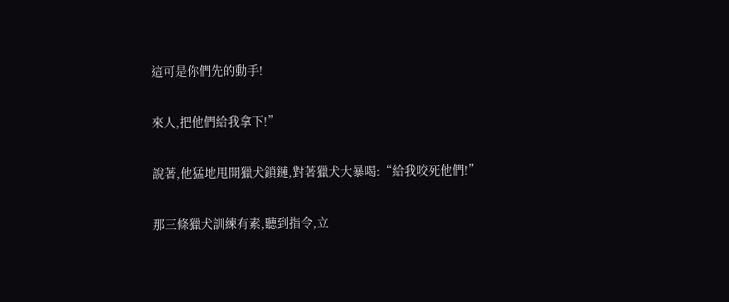這可是你們先的動手!

來人,把他們給我拿下!”

說著,他猛地甩開獵犬鎖鏈,對著獵犬大暴喝:“給我咬死他們!”

那三條獵犬訓練有素,聽到指令,立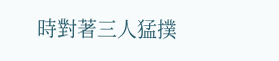時對著三人猛撲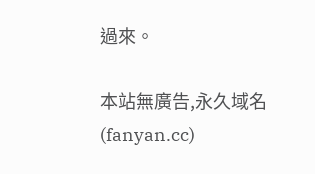過來。

本站無廣告,永久域名(fanyan.cc)